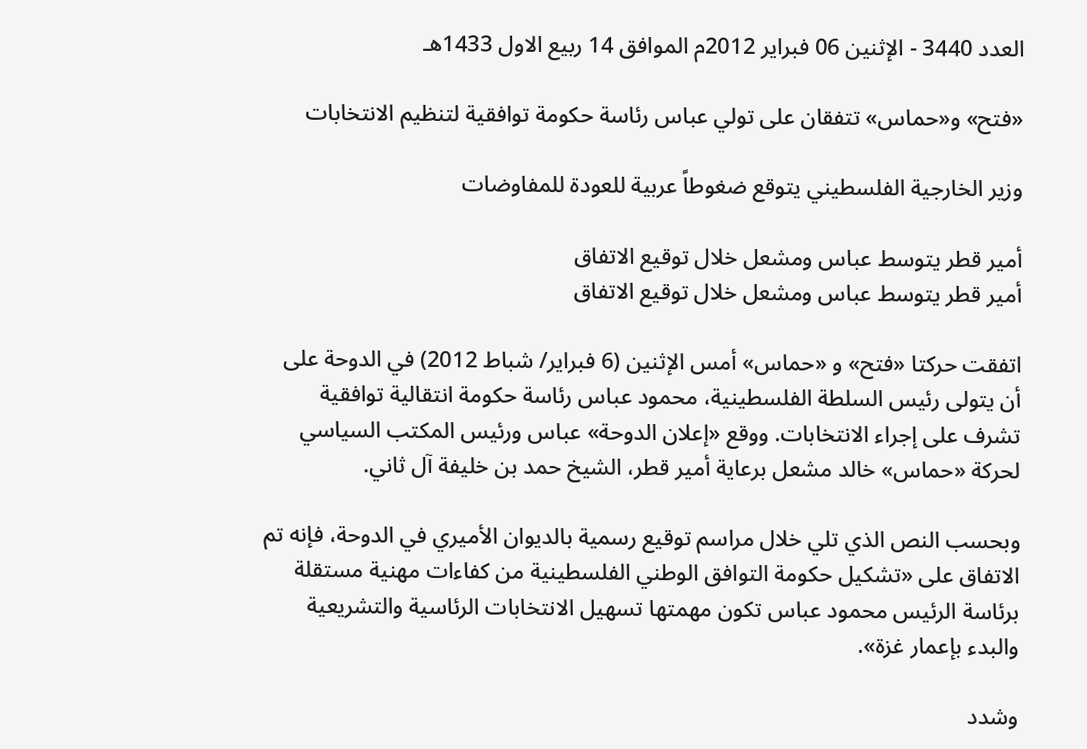العدد 3440 - الإثنين 06 فبراير 2012م الموافق 14 ربيع الاول 1433هـ

«فتح» و«حماس» تتفقان على تولي عباس رئاسة حكومة توافقية لتنظيم الانتخابات

وزير الخارجية الفلسطيني يتوقع ضغوطاً عربية للعودة للمفاوضات

أمير قطر يتوسط عباس ومشعل خلال توقيع الاتفاق
أمير قطر يتوسط عباس ومشعل خلال توقيع الاتفاق

اتفقت حركتا «فتح» و «حماس» أمس الإثنين (6 فبراير/ شباط 2012) في الدوحة على أن يتولى رئيس السلطة الفلسطينية، محمود عباس رئاسة حكومة انتقالية توافقية تشرف على إجراء الانتخابات. ووقع «إعلان الدوحة» عباس ورئيس المكتب السياسي لحركة «حماس» خالد مشعل برعاية أمير قطر، الشيخ حمد بن خليفة آل ثاني.

وبحسب النص الذي تلي خلال مراسم توقيع رسمية بالديوان الأميري في الدوحة، فإنه تم الاتفاق على «تشكيل حكومة التوافق الوطني الفلسطينية من كفاءات مهنية مستقلة برئاسة الرئيس محمود عباس تكون مهمتها تسهيل الانتخابات الرئاسية والتشريعية والبدء بإعمار غزة».

وشدد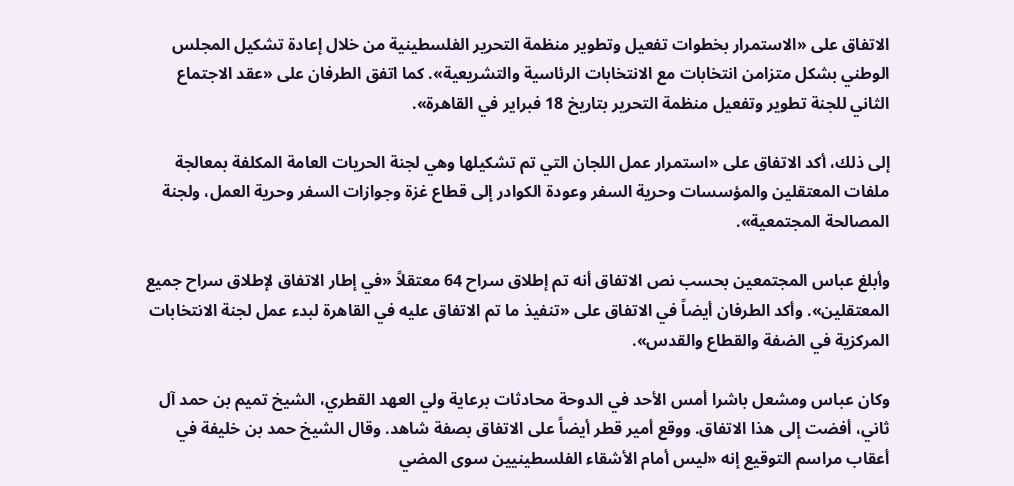الاتفاق على «الاستمرار بخطوات تفعيل وتطوير منظمة التحرير الفلسطينية من خلال إعادة تشكيل المجلس الوطني بشكل متزامن انتخابات مع الانتخابات الرئاسية والتشريعية». كما اتفق الطرفان على «عقد الاجتماع الثاني للجنة تطوير وتفعيل منظمة التحرير بتاريخ 18 فبراير في القاهرة».

إلى ذلك، أكد الاتفاق على «استمرار عمل اللجان التي تم تشكيلها وهي لجنة الحريات العامة المكلفة بمعالجة ملفات المعتقلين والمؤسسات وحرية السفر وعودة الكوادر إلى قطاع غزة وجوازات السفر وحرية العمل، ولجنة المصالحة المجتمعية».

وأبلغ عباس المجتمعين بحسب نص الاتفاق أنه تم إطلاق سراح 64 معتقلاً «في إطار الاتفاق لإطلاق سراح جميع المعتقلين». وأكد الطرفان أيضاً في الاتفاق على «تنفيذ ما تم الاتفاق عليه في القاهرة لبدء عمل لجنة الانتخابات المركزية في الضفة والقطاع والقدس».

وكان عباس ومشعل باشرا أمس الأحد في الدوحة محادثات برعاية ولي العهد القطري، الشيخ تميم بن حمد آل ثاني، أفضت إلى هذا الاتفاق. ووقع أمير قطر أيضاً على الاتفاق بصفة شاهد. وقال الشيخ حمد بن خليفة في أعقاب مراسم التوقيع إنه «ليس أمام الأشقاء الفلسطينيين سوى المضي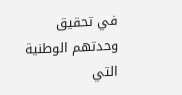في تحقيق وحدتهم الوطنية التي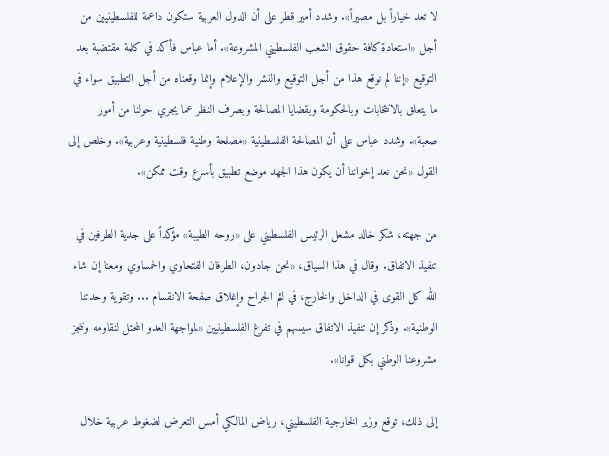لا تعد خياراً بل مصيراً». وشدد أمير قطر على أن الدول العربية ستكون داعمة للفلسطينيين من أجل «استعادة كافة حقوق الشعب الفلسطيني المشروعة». أما عباس فأكد في كلمة مقتضبة بعد التوقيع «إننا لم نوقع هذا من أجل التوقيع والنشر والإعلام وإنما وقعناه من أجل التطبيق سواء في ما يتعلق بالانتخابات وبالحكومة وبقضايا المصالحة وبصرف النظر عما يجري حولنا من أمور صعبة». وشدد عباس على أن المصالحة الفلسطينية «مصلحة وطنية فلسطينية وعربية». وخلص إلى القول «نحن نعد إخواننا أن يكون هذا الجهد موضع تطبيق بأسرع وقت ممكن».

من جهته، شكر خالد مشعل الرئيس الفلسطيني على «روحه الطيبة» مؤكداً على جدية الطرفين في تنفيذ الاتفاق. وقال في هذا السياق، «نحن جادون، الطرفان الفتحاوي والحمساوي ومعنا إن شاء الله كل القوى في الداخل والخارج، في لئم الجراح وإغلاق صفحة الانقسام ... وتقوية وحدتنا الوطنية». وذكر إن تنفيذ الاتفاق سيسهم في تفرغ الفلسطينيين «لمواجهة العدو المحتل لنقاومه وننجز مشروعنا الوطني بكل قوانا».

إلى ذلك، توقع وزير الخارجية الفلسطيني، رياض المالكي أمس التعرض لضغوط عربية خلال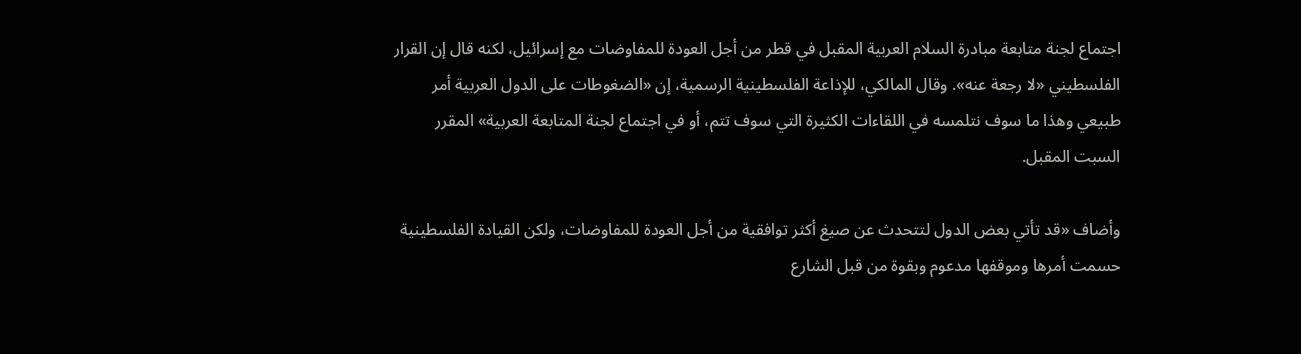اجتماع لجنة متابعة مبادرة السلام العربية المقبل في قطر من أجل العودة للمفاوضات مع إسرائيل، لكنه قال إن القرار الفلسطيني «لا رجعة عنه». وقال المالكي، للإذاعة الفلسطينية الرسمية، إن «الضغوطات على الدول العربية أمر طبيعي وهذا ما سوف نتلمسه في اللقاءات الكثيرة التي سوف تتم، أو في اجتماع لجنة المتابعة العربية» المقرر السبت المقبل.

وأضاف «قد تأتي بعض الدول لتتحدث عن صيغ أكثر توافقية من أجل العودة للمفاوضات، ولكن القيادة الفلسطينية حسمت أمرها وموقفها مدعوم وبقوة من قبل الشارع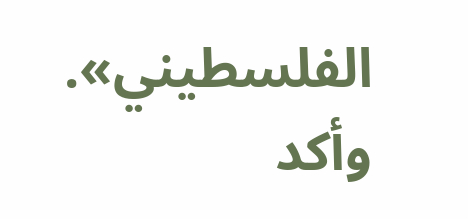الفلسطيني». وأكد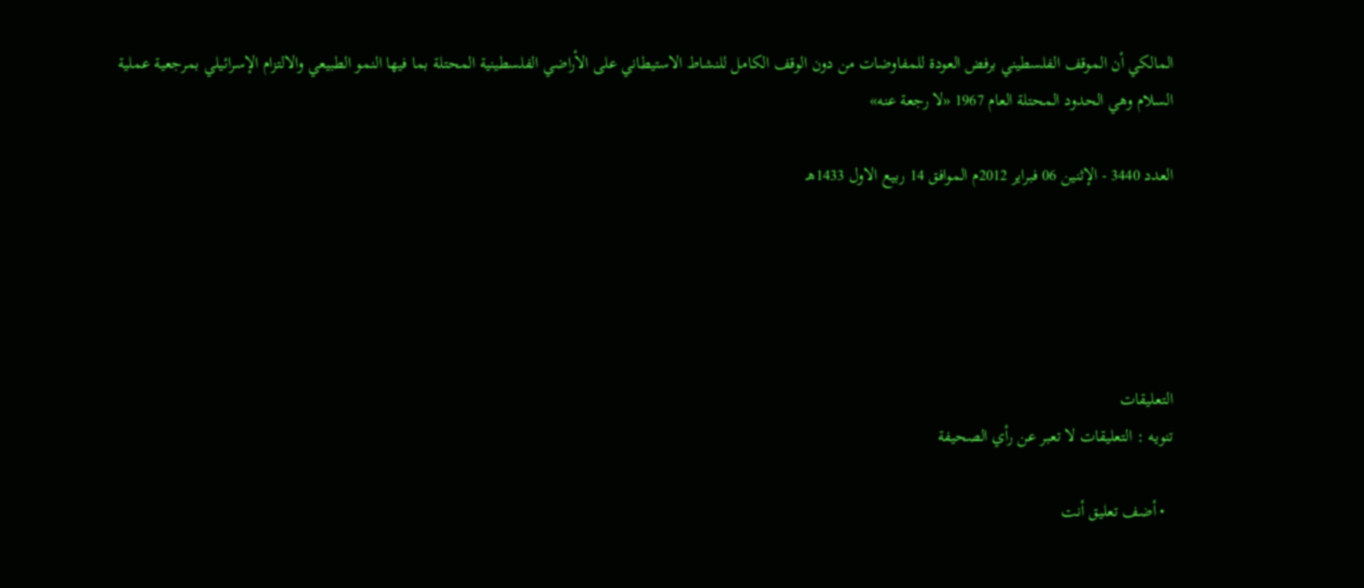المالكي أن الموقف الفلسطيني برفض العودة للمفاوضات من دون الوقف الكامل للنشاط الاستيطاني على الأراضي الفلسطينية المحتلة بما فيها النمو الطبيعي والالتزام الإسرائيلي بمرجعية عملية السلام وهي الحدود المحتلة العام 1967 «لا رجعة عنه»

العدد 3440 - الإثنين 06 فبراير 2012م الموافق 14 ربيع الاول 1433هـ





التعليقات
تنويه : التعليقات لا تعبر عن رأي الصحيفة

  • أضف تعليق أنت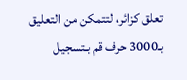تعلق كزائر، لتتمكن من التعليق بـ3000 حرف قم بـتسجيل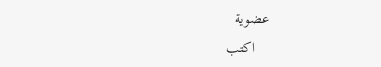عضوية
    اكتب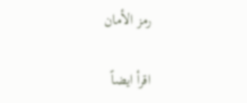رمز الأمان

اقرأ ايضاً